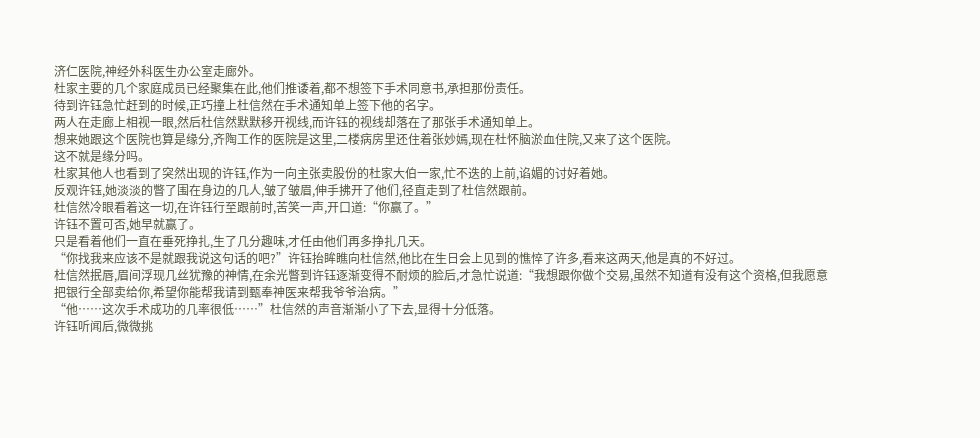济仁医院,神经外科医生办公室走廊外。
杜家主要的几个家庭成员已经聚集在此,他们推诿着,都不想签下手术同意书,承担那份责任。
待到许钰急忙赶到的时候,正巧撞上杜信然在手术通知单上签下他的名字。
两人在走廊上相视一眼,然后杜信然默默移开视线,而许钰的视线却落在了那张手术通知单上。
想来她跟这个医院也算是缘分,齐陶工作的医院是这里,二楼病房里还住着张妙嫣,现在杜怀脑淤血住院,又来了这个医院。
这不就是缘分吗。
杜家其他人也看到了突然出现的许钰,作为一向主张卖股份的杜家大伯一家,忙不迭的上前,谄媚的讨好着她。
反观许钰,她淡淡的瞥了围在身边的几人,皱了皱眉,伸手拂开了他们,径直走到了杜信然跟前。
杜信然冷眼看着这一切,在许钰行至跟前时,苦笑一声,开口道:“你赢了。”
许钰不置可否,她早就赢了。
只是看着他们一直在垂死挣扎,生了几分趣味,才任由他们再多挣扎几天。
“你找我来应该不是就跟我说这句话的吧?”许钰抬眸瞧向杜信然,他比在生日会上见到的憔悴了许多,看来这两天,他是真的不好过。
杜信然抿唇,眉间浮现几丝犹豫的神情,在余光瞥到许钰逐渐变得不耐烦的脸后,才急忙说道:“我想跟你做个交易,虽然不知道有没有这个资格,但我愿意把银行全部卖给你,希望你能帮我请到甄奉神医来帮我爷爷治病。”
“他……这次手术成功的几率很低……”杜信然的声音渐渐小了下去,显得十分低落。
许钰听闻后,微微挑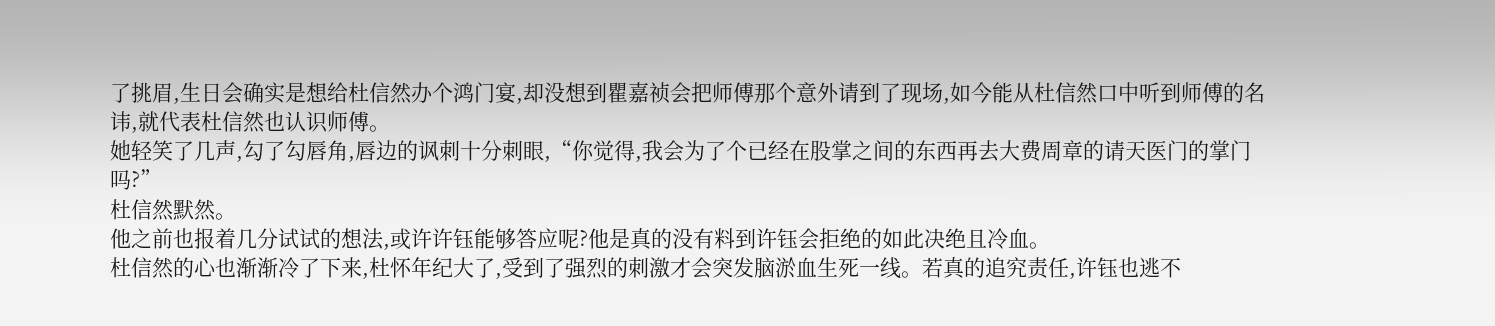了挑眉,生日会确实是想给杜信然办个鸿门宴,却没想到瞿嘉祯会把师傅那个意外请到了现场,如今能从杜信然口中听到师傅的名讳,就代表杜信然也认识师傅。
她轻笑了几声,勾了勾唇角,唇边的讽刺十分刺眼,“你觉得,我会为了个已经在股掌之间的东西再去大费周章的请天医门的掌门吗?”
杜信然默然。
他之前也报着几分试试的想法,或许许钰能够答应呢?他是真的没有料到许钰会拒绝的如此决绝且冷血。
杜信然的心也渐渐冷了下来,杜怀年纪大了,受到了强烈的刺激才会突发脑淤血生死一线。若真的追究责任,许钰也逃不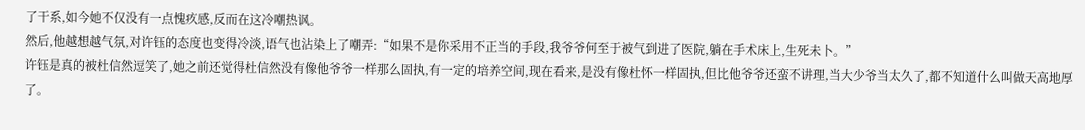了干系,如今她不仅没有一点愧疚感,反而在这冷嘲热讽。
然后,他越想越气氛,对许钰的态度也变得冷淡,语气也沾染上了嘲弄:“如果不是你采用不正当的手段,我爷爷何至于被气到进了医院,躺在手术床上,生死未卜。”
许钰是真的被杜信然逗笑了,她之前还觉得杜信然没有像他爷爷一样那么固执,有一定的培养空间,现在看来,是没有像杜怀一样固执,但比他爷爷还蛮不讲理,当大少爷当太久了,都不知道什么叫做天高地厚了。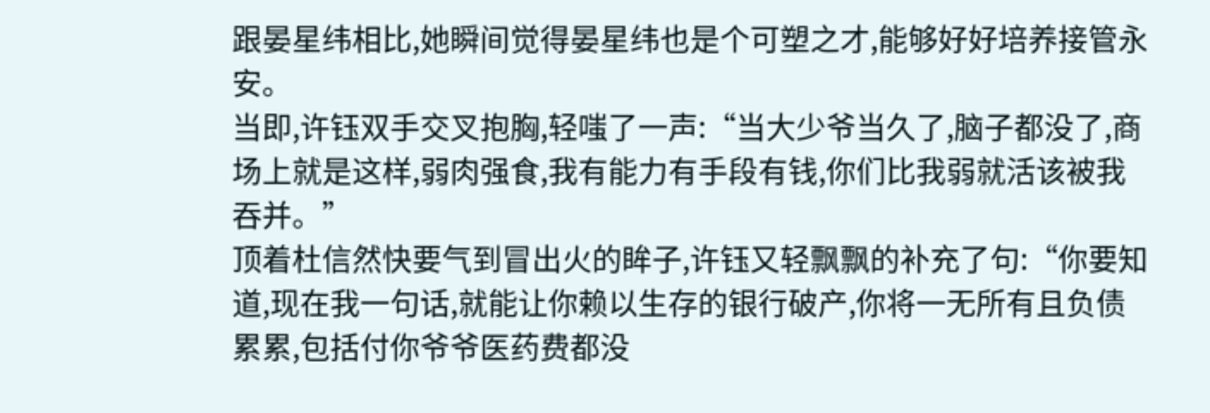跟晏星纬相比,她瞬间觉得晏星纬也是个可塑之才,能够好好培养接管永安。
当即,许钰双手交叉抱胸,轻嗤了一声:“当大少爷当久了,脑子都没了,商场上就是这样,弱肉强食,我有能力有手段有钱,你们比我弱就活该被我吞并。”
顶着杜信然快要气到冒出火的眸子,许钰又轻飘飘的补充了句:“你要知道,现在我一句话,就能让你赖以生存的银行破产,你将一无所有且负债累累,包括付你爷爷医药费都没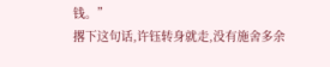钱。”
撂下这句话,许钰转身就走,没有施舍多余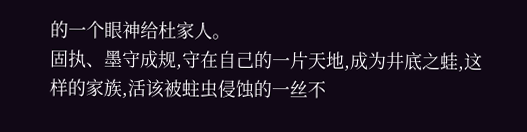的一个眼神给杜家人。
固执、墨守成规,守在自己的一片天地,成为井底之蛙,这样的家族,活该被蛀虫侵蚀的一丝不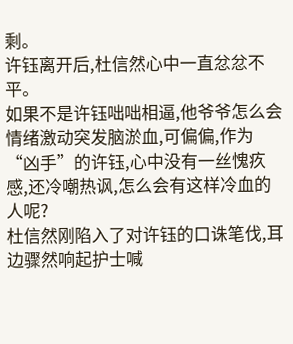剩。
许钰离开后,杜信然心中一直忿忿不平。
如果不是许钰咄咄相逼,他爷爷怎么会情绪激动突发脑淤血,可偏偏,作为“凶手”的许钰,心中没有一丝愧疚感,还冷嘲热讽,怎么会有这样冷血的人呢?
杜信然刚陷入了对许钰的口诛笔伐,耳边骤然响起护士喊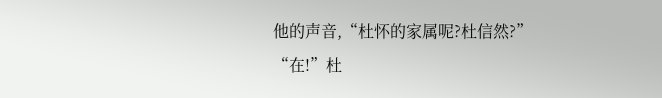他的声音,“杜怀的家属呢?杜信然?”
“在!”杜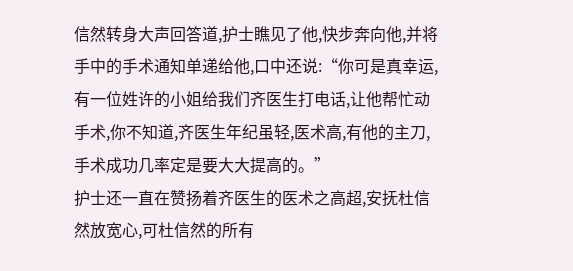信然转身大声回答道,护士瞧见了他,快步奔向他,并将手中的手术通知单递给他,口中还说:“你可是真幸运,有一位姓许的小姐给我们齐医生打电话,让他帮忙动手术,你不知道,齐医生年纪虽轻,医术高,有他的主刀,手术成功几率定是要大大提高的。”
护士还一直在赞扬着齐医生的医术之高超,安抚杜信然放宽心,可杜信然的所有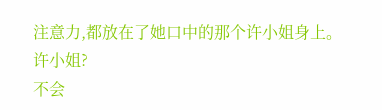注意力,都放在了她口中的那个许小姐身上。
许小姐?
不会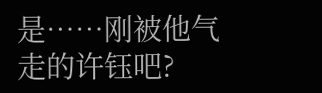是……刚被他气走的许钰吧?